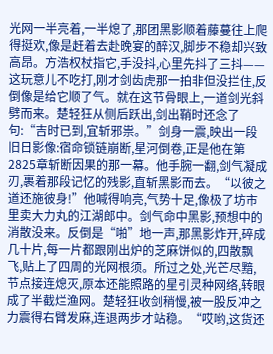光网一半亮着,一半熄了,那团黑影顺着藤蔓往上爬得挺欢,像是赶着去赴晚宴的醉汉,脚步不稳却兴致高昂。方浩权杖指它,手没抖,心里先抖了三抖——这玩意儿不吃打,刚才剑齿虎那一拍非但没拦住,反倒像是给它顺了气。就在这节骨眼上,一道剑光斜劈而来。楚轻狂从侧后跃出,剑出鞘时还念了句:“吉时已到,宜斩邪祟。”剑身一震,映出一段旧日影像:宿命锁链崩断,星河倒卷,正是他在第2825章斩断因果的那一幕。他手腕一翻,剑气凝成刃,裹着那段记忆的残影,直斩黑影而去。“以彼之道还施彼身!”他喊得响亮,气势十足,像极了坊市里卖大力丸的江湖郎中。剑气命中黑影,预想中的消散没来。反倒是“啪”地一声,那黑影炸开,碎成几十片,每一片都跟刚出炉的芝麻饼似的,四散飘飞,贴上了四周的光网根须。所过之处,光芒尽黯,节点接连熄灭,原本还能照路的星引灵种网络,转眼成了半截烂渔网。楚轻狂收剑稍慢,被一股反冲之力震得右臂发麻,连退两步才站稳。“哎哟,这货还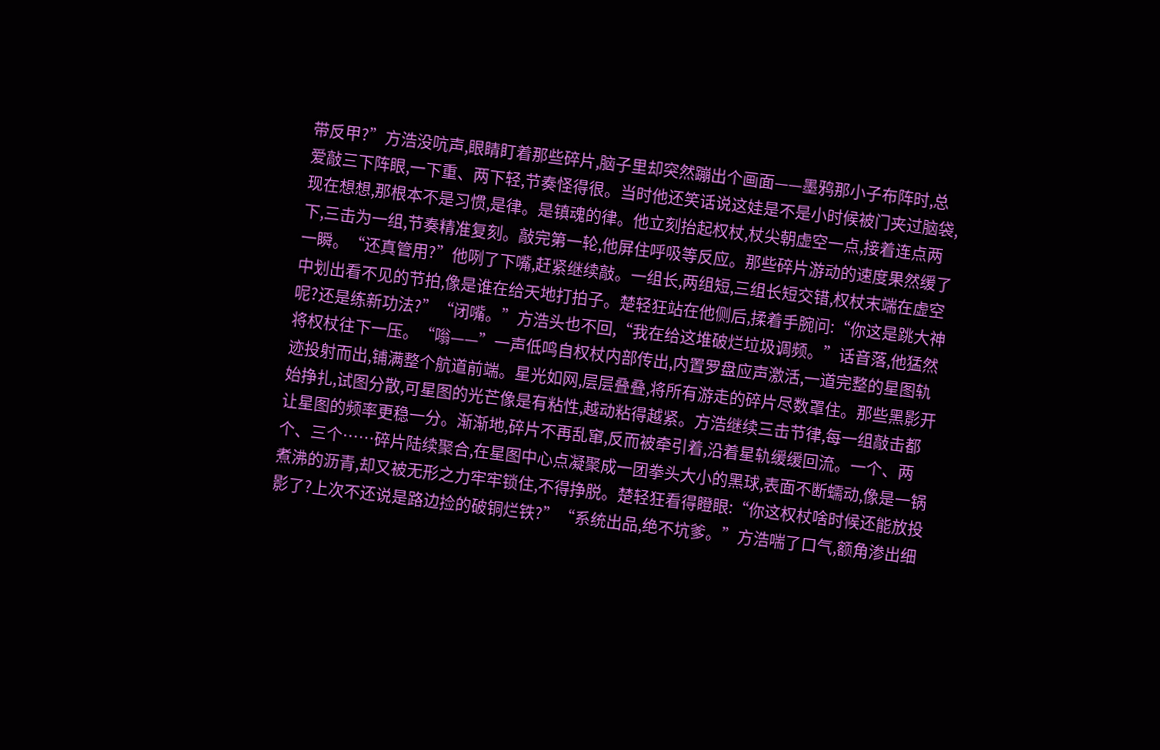带反甲?”方浩没吭声,眼睛盯着那些碎片,脑子里却突然蹦出个画面——墨鸦那小子布阵时,总爱敲三下阵眼,一下重、两下轻,节奏怪得很。当时他还笑话说这娃是不是小时候被门夹过脑袋,现在想想,那根本不是习惯,是律。是镇魂的律。他立刻抬起权杖,杖尖朝虚空一点,接着连点两下,三击为一组,节奏精准复刻。敲完第一轮,他屏住呼吸等反应。那些碎片游动的速度果然缓了一瞬。“还真管用?”他咧了下嘴,赶紧继续敲。一组长,两组短,三组长短交错,权杖末端在虚空中划出看不见的节拍,像是谁在给天地打拍子。楚轻狂站在他侧后,揉着手腕问:“你这是跳大神呢?还是练新功法?”“闭嘴。”方浩头也不回,“我在给这堆破烂垃圾调频。”话音落,他猛然将权杖往下一压。“嗡——”一声低鸣自权杖内部传出,内置罗盘应声激活,一道完整的星图轨迹投射而出,铺满整个航道前端。星光如网,层层叠叠,将所有游走的碎片尽数罩住。那些黑影开始挣扎,试图分散,可星图的光芒像是有粘性,越动粘得越紧。方浩继续三击节律,每一组敲击都让星图的频率更稳一分。渐渐地,碎片不再乱窜,反而被牵引着,沿着星轨缓缓回流。一个、两个、三个……碎片陆续聚合,在星图中心点凝聚成一团拳头大小的黑球,表面不断蠕动,像是一锅煮沸的沥青,却又被无形之力牢牢锁住,不得挣脱。楚轻狂看得瞪眼:“你这权杖啥时候还能放投影了?上次不还说是路边捡的破铜烂铁?”“系统出品,绝不坑爹。”方浩喘了口气,额角渗出细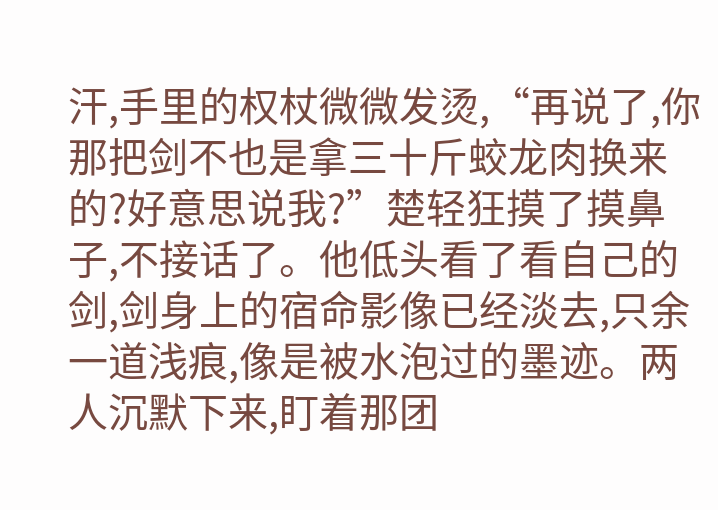汗,手里的权杖微微发烫,“再说了,你那把剑不也是拿三十斤蛟龙肉换来的?好意思说我?”楚轻狂摸了摸鼻子,不接话了。他低头看了看自己的剑,剑身上的宿命影像已经淡去,只余一道浅痕,像是被水泡过的墨迹。两人沉默下来,盯着那团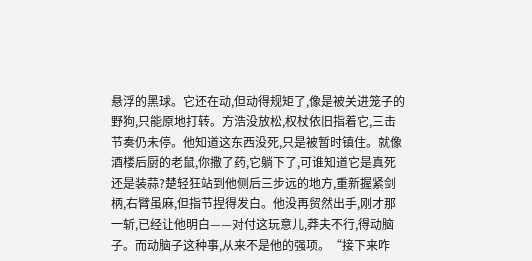悬浮的黑球。它还在动,但动得规矩了,像是被关进笼子的野狗,只能原地打转。方浩没放松,权杖依旧指着它,三击节奏仍未停。他知道这东西没死,只是被暂时镇住。就像酒楼后厨的老鼠,你撒了药,它躺下了,可谁知道它是真死还是装蒜?楚轻狂站到他侧后三步远的地方,重新握紧剑柄,右臂虽麻,但指节捏得发白。他没再贸然出手,刚才那一斩,已经让他明白——对付这玩意儿,莽夫不行,得动脑子。而动脑子这种事,从来不是他的强项。“接下来咋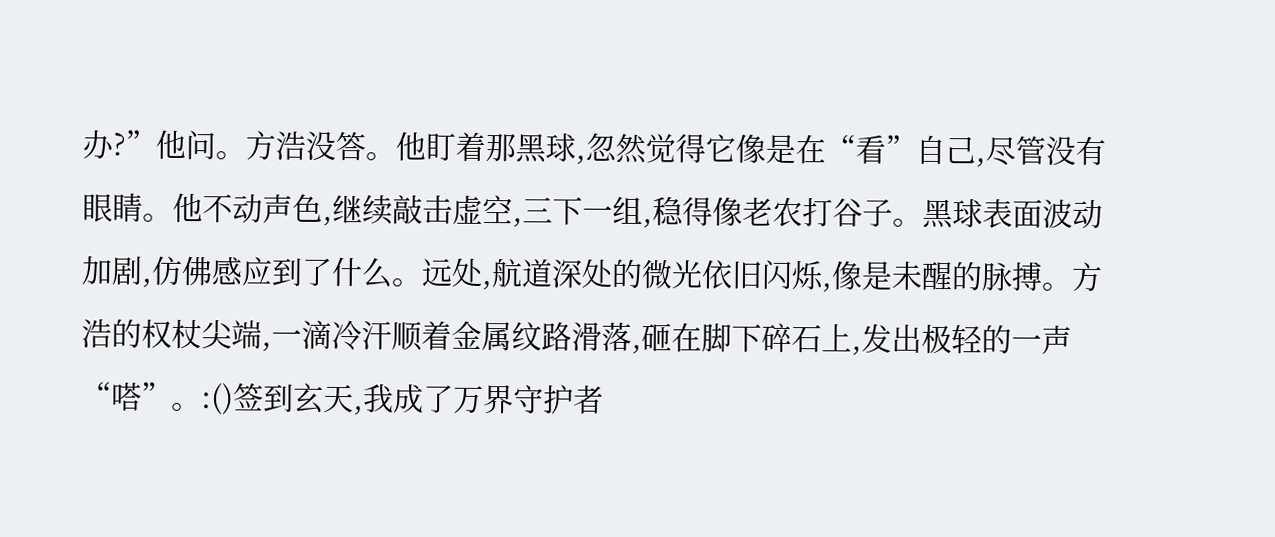办?”他问。方浩没答。他盯着那黑球,忽然觉得它像是在“看”自己,尽管没有眼睛。他不动声色,继续敲击虚空,三下一组,稳得像老农打谷子。黑球表面波动加剧,仿佛感应到了什么。远处,航道深处的微光依旧闪烁,像是未醒的脉搏。方浩的权杖尖端,一滴冷汗顺着金属纹路滑落,砸在脚下碎石上,发出极轻的一声“嗒”。:()签到玄天,我成了万界守护者